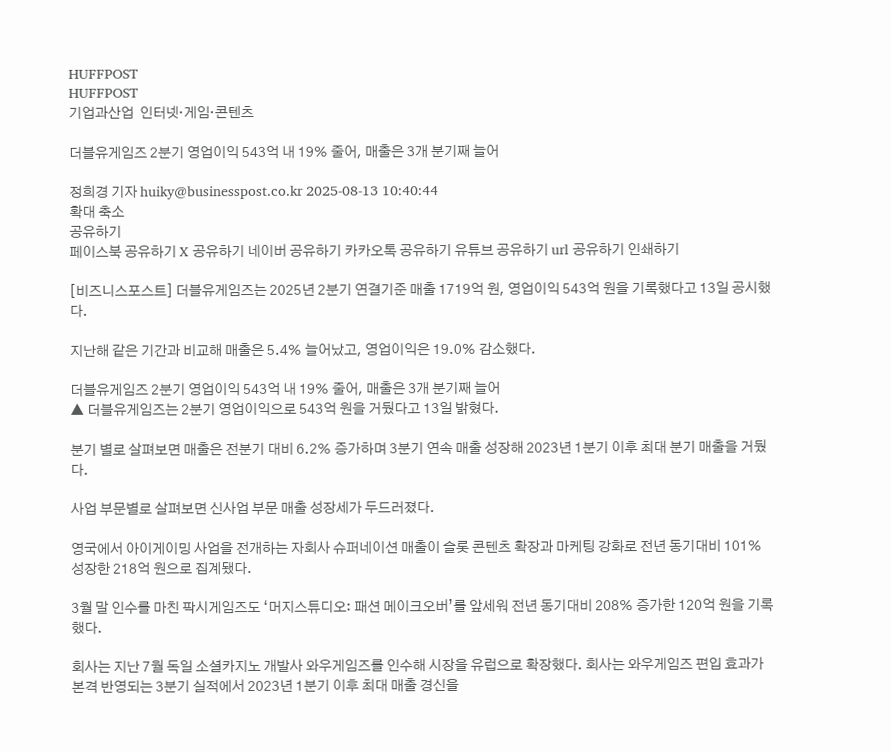HUFFPOST
HUFFPOST
기업과산업  인터넷·게임·콘텐츠

더블유게임즈 2분기 영업이익 543억 내 19% 줄어, 매출은 3개 분기째 늘어

정희경 기자 huiky@businesspost.co.kr 2025-08-13 10:40:44
확대 축소
공유하기
페이스북 공유하기 X 공유하기 네이버 공유하기 카카오톡 공유하기 유튜브 공유하기 url 공유하기 인쇄하기

[비즈니스포스트] 더블유게임즈는 2025년 2분기 연결기준 매출 1719억 원, 영업이익 543억 원을 기록했다고 13일 공시했다.

지난해 같은 기간과 비교해 매출은 5.4% 늘어났고, 영업이익은 19.0% 감소했다.

더블유게임즈 2분기 영업이익 543억 내 19% 줄어, 매출은 3개 분기째 늘어
▲ 더블유게임즈는 2분기 영업이익으로 543억 원을 거뒀다고 13일 밝혔다.

분기 별로 살펴보면 매출은 전분기 대비 6.2% 증가하며 3분기 연속 매출 성장해 2023년 1분기 이후 최대 분기 매출을 거뒀다.

사업 부문별로 살펴보면 신사업 부문 매출 성장세가 두드러졌다.

영국에서 아이게이밍 사업을 전개하는 자회사 슈퍼네이션 매출이 슬롯 콘텐츠 확장과 마케팅 강화로 전년 동기대비 101% 성장한 218억 원으로 집계됐다.

3월 말 인수를 마친 팍시게임즈도 ‘머지스튜디오: 패션 메이크오버’를 앞세워 전년 동기대비 208% 증가한 120억 원을 기록했다.

회사는 지난 7월 독일 소셜카지노 개발사 와우게임즈를 인수해 시장을 유럽으로 확장했다. 회사는 와우게임즈 편입 효과가 본격 반영되는 3분기 실적에서 2023년 1분기 이후 최대 매출 경신을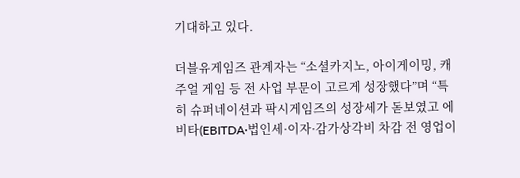기대하고 있다.

더블유게임즈 관계자는 “소셜카지노, 아이게이밍, 캐주얼 게임 등 전 사업 부문이 고르게 성장했다”며 “특히 슈퍼네이션과 팍시게임즈의 성장세가 돋보였고 에비타(EBITDA·법인세·이자·감가상각비 차감 전 영업이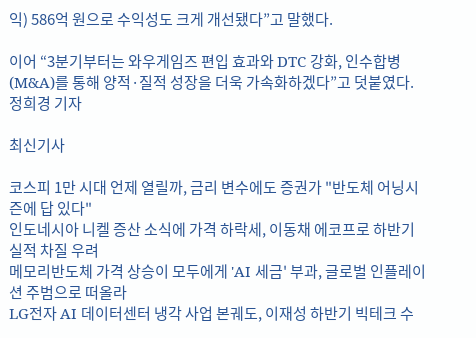익) 586억 원으로 수익성도 크게 개선됐다”고 말했다.

이어 “3분기부터는 와우게임즈 편입 효과와 DTC 강화, 인수합병(M&A)를 통해 양적·질적 성장을 더욱 가속화하겠다”고 덧붙였다. 정희경 기자

최신기사

코스피 1만 시대 언제 열릴까, 금리 변수에도 증권가 "반도체 어닝시즌에 답 있다"
인도네시아 니켈 증산 소식에 가격 하락세, 이동채 에코프로 하반기 실적 차질 우려
메모리반도체 가격 상승이 모두에게 'AI 세금' 부과, 글로벌 인플레이션 주범으로 떠올라
LG전자 AI 데이터센터 냉각 사업 본궤도, 이재성 하반기 빅테크 수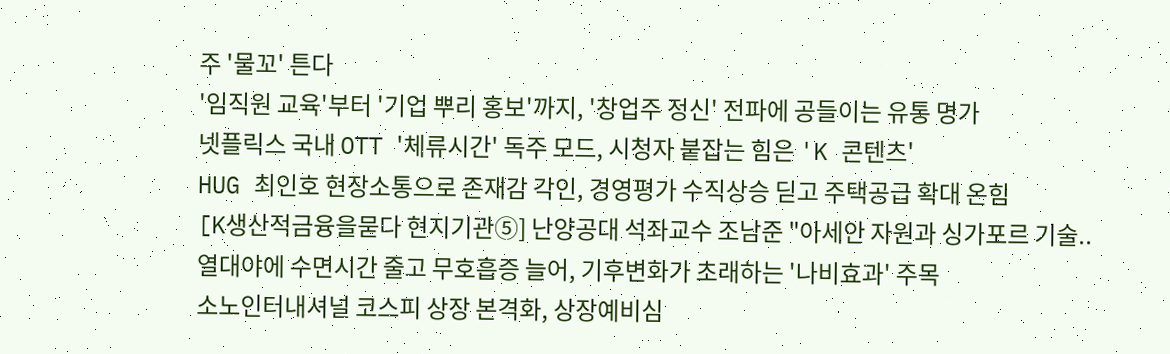주 '물꼬' 튼다
'임직원 교육'부터 '기업 뿌리 홍보'까지, '창업주 정신' 전파에 공들이는 유통 명가
넷플릭스 국내 OTT '체류시간' 독주 모드, 시청자 붙잡는 힘은 'K 콘텐츠'
HUG 최인호 현장소통으로 존재감 각인, 경영평가 수직상승 딛고 주택공급 확대 온힘
[K생산적금융을묻다 현지기관⑤] 난양공대 석좌교수 조남준 "아세안 자원과 싱가포르 기술..
열대야에 수면시간 줄고 무호흡증 늘어, 기후변화가 초래하는 '나비효과' 주목
소노인터내셔널 코스피 상장 본격화, 상장예비심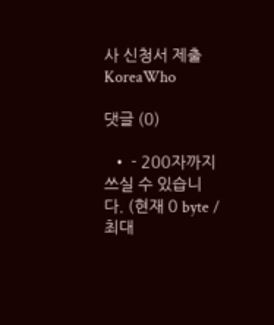사 신청서 제출
KoreaWho

댓글 (0)

  • - 200자까지 쓰실 수 있습니다. (현재 0 byte / 최대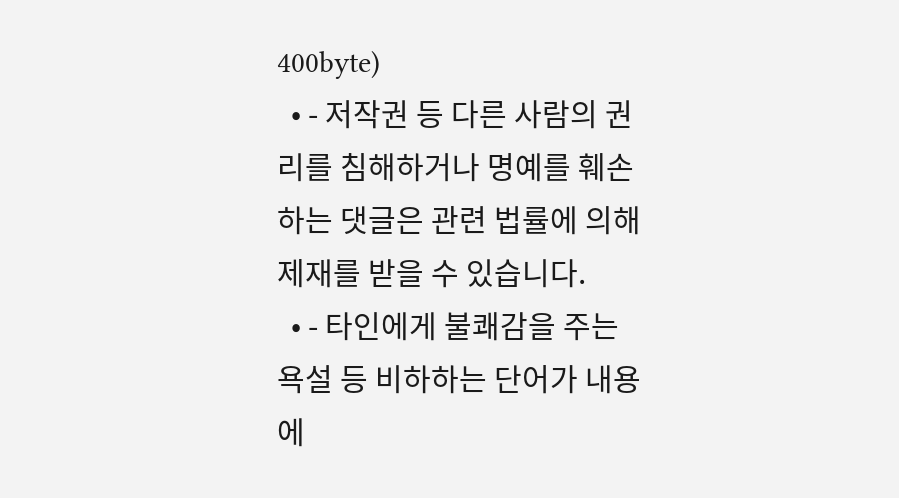400byte)
  • - 저작권 등 다른 사람의 권리를 침해하거나 명예를 훼손하는 댓글은 관련 법률에 의해 제재를 받을 수 있습니다.
  • - 타인에게 불쾌감을 주는 욕설 등 비하하는 단어가 내용에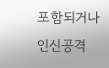포함되거나 인신공격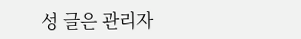성 글은 관리자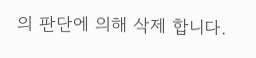의 판단에 의해 삭제 합니다.